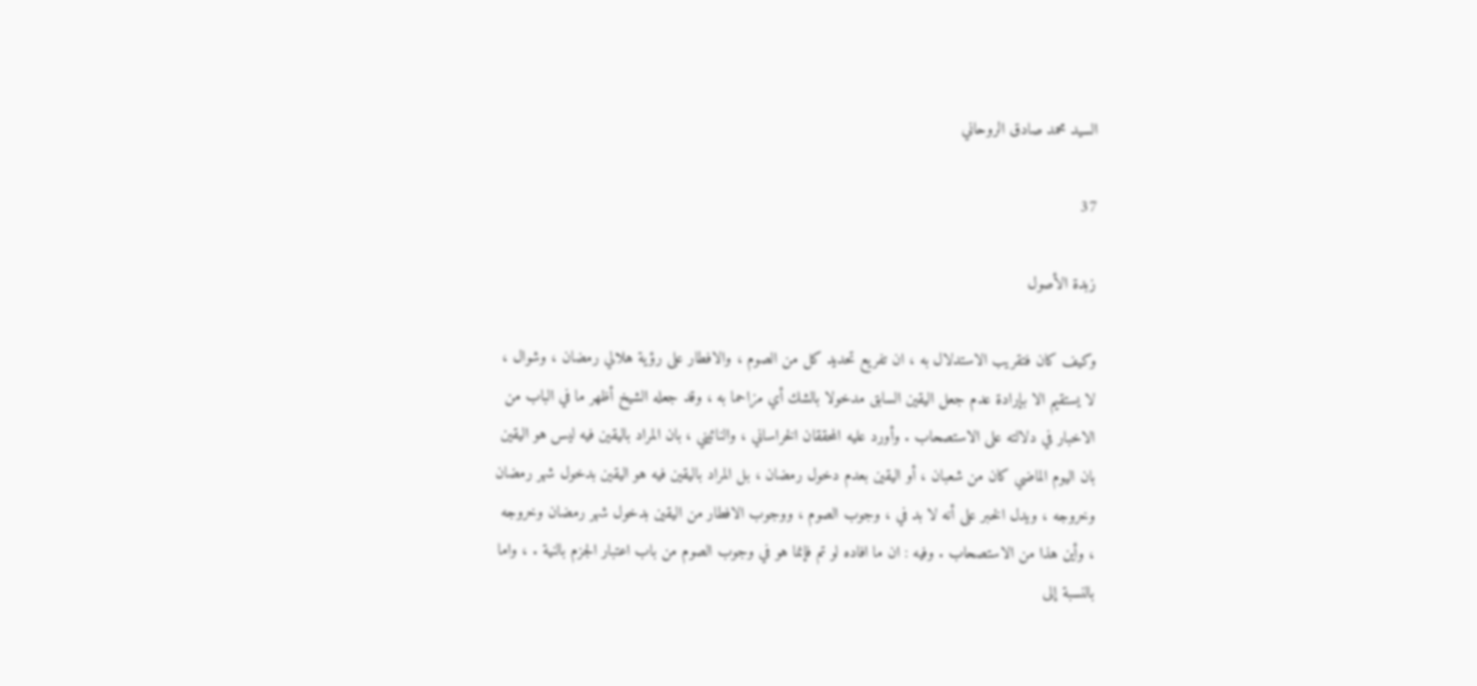السيد محمد صادق الروحاني

37

زبدة الأصول

وكيف كان فتقريب الاستدلال به ، ان تفريع تحديد كل من الصوم ، والافطار على رؤية هلالي رمضان ، وشوال ، لا يستقيم الا بإرادة عدم جعل اليقين السابق مدخولا بالشك أي مزاحما به ، وقد جعله الشيخ أظهر ما في الباب من الاخبار في دلالته على الاستصحاب . وأورد عليه المحققان الخراساني ، والنائيني ، بان المراد باليقين فيه ليس هو اليقين بان اليوم الماضي كان من شعبان ، أو اليقين بعدم دخول رمضان ، بل المراد باليقين فيه هو اليقين بدخول شهر رمضان وخروجه ، ويدل الخبر على أنه لا بد في ، وجوب الصوم ، ووجوب الافطار من اليقين بدخول شهر رمضان وخروجه ، وأين هذا من الاستصحاب . وفيه : ان ما افاده لو تم فإنما هو في وجوب الصوم من باب اعتبار الجزم بالنية . ، واما بالنسبة إلى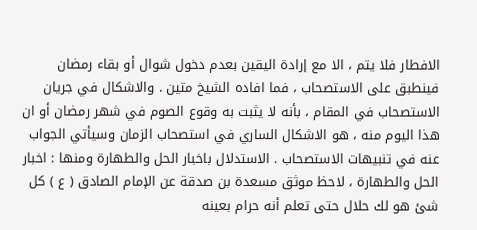الافطار فلا يتم ، الا مع إرادة اليقين بعدم دخول شوال أو بقاء رمضان فينطبق على الاستصحاب ، فما افاده الشيخ متين . والاشكال في جريان الاستصحاب في المقام ، بأنه لا يثبت به وقوع الصوم في شهر رمضان أو ان هذا اليوم منه ، هو الاشكال الساري في استصحاب الزمان وسيأتي الجواب عنه في تنبيهات الاستصحاب . الاستدلال باخبار الحل والطهارة ومنها : اخبار الحل والطهارة ، لاحظ موثق مسعدة بن صدقة عن الإمام الصادق ( ع ) كل شئ هو لك حلال حتى تعلم أنه حرام بعينه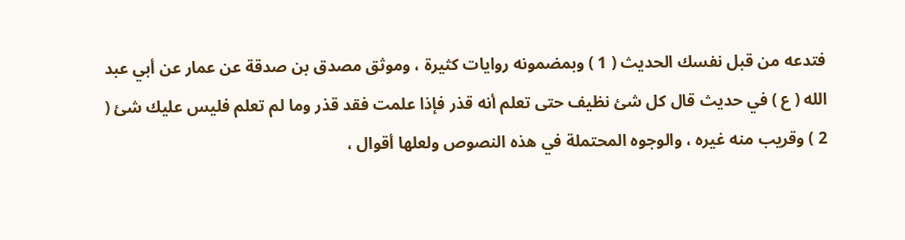فتدعه من قبل نفسك الحديث ( 1 ) وبمضمونه روايات كثيرة ، وموثق مصدق بن صدقة عن عمار عن أبي عبد الله ( ع ) في حديث قال كل شئ نظيف حتى تعلم أنه قذر فإذا علمت فقد قذر وما لم تعلم فليس عليك شئ ( 2 ) وقريب منه غيره ، والوجوه المحتملة في هذه النصوص ولعلها أقوال ،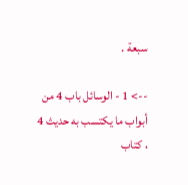سبعة .

--> 1 - الوسائل باب 4 من أبواب ما يكتسب به حديث 4 ، كتاب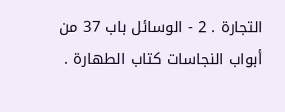التجارة . 2 - الوسائل باب 37 من أبواب النجاسات كتاب الطهارة .